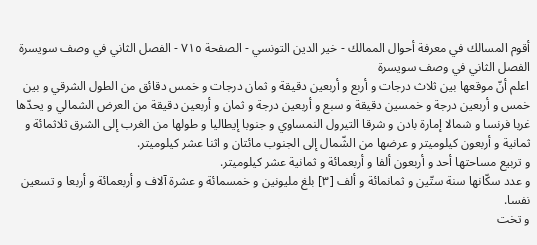أقوم المسالك في معرفة أحوال الممالك - خير الدين التونسي - الصفحة ٧١٥ - الفصل الثاني في وصف سويسرة
الفصل الثاني في وصف سويسرة
اعلم أنّ موقعها بين ثلاث درجات و أربع و أربعين دقيقة و ثمان درجات و خمس دقائق من الطول الشرقي و بين خمس و أربعين درجة و خمسين دقيقة و سبع و أربعين درجة و ثمان و أربعين دقيقة من العرض الشمالي و يحدّها غربا فرنسا و شمالا إمارة بادن و شرقا التيرول النمساوي و جنوبا إيطاليا و طولها من الغرب إلى الشرق ثلاثمائة و ثمانية و أربعون كيلوميتر و عرضها من الشّمال إلى الجنوب مائتان و اثنا عشر كيلوميتر.
و تربيع مساحتها أحد و أربعون ألفا و أربعمائة و ثمانية عشر كيلوميتر.
و عدد سكّانها سنة ستّين و ثمانمائة و ألف [٣] بلغ مليونين و خمسمائة و عشرة آلاف و أربعمائة و أربعا و تسعين نفسا.
و تخت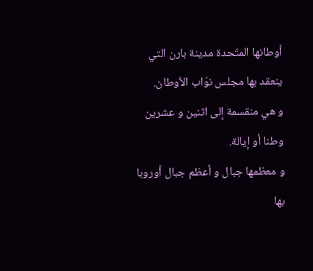أوطانها المتّحدة مدينة بارن التي ينعقد بها مجلس نوّاب الأوطان.
و هي منقسمة إلى اثنين و عشرين وطنا أو إيالة.
و معظمها جبال و أعظم جبال أوروبا بها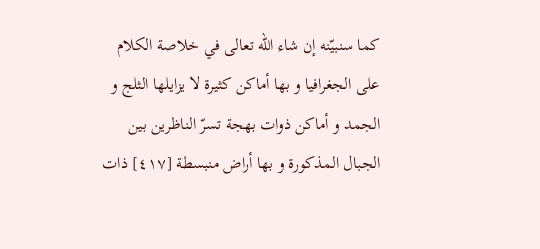كما سنبيّنه إن شاء اللّه تعالى في خلاصة الكلام على الجغرافيا و بها أماكن كثيرة لا يزايلها الثلج و الجمد و أماكن ذوات بهجة تسرّ الناظرين بين الجبال المذكورة و بها أراض منبسطة [٤١٧] ذات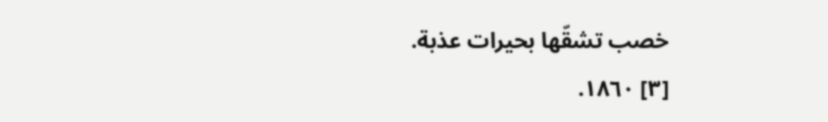خصب تشقّها بحيرات عذبة.
[٣] ١٨٦٠.